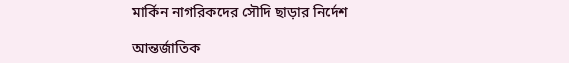মার্কিন নাগরিকদের সৌদি ছাড়ার নির্দেশ

আন্তর্জাতিক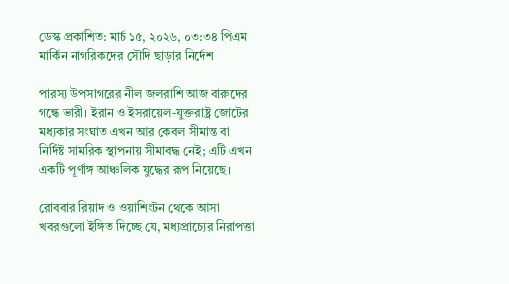ডেস্ক প্রকাশিত: মার্চ ১৫, ২০২৬, ০৩:৩৪ পিএম
মার্কিন নাগরিকদের সৌদি ছাড়ার নির্দেশ

পারস্য উপসাগরের নীল জলরাশি আজ বারুদের গন্ধে ভারী। ইরান ও ইসরায়েল-যুক্তরাষ্ট্র জোটের মধ্যকার সংঘাত এখন আর কেবল সীমান্ত বা নির্দিষ্ট সামরিক স্থাপনায় সীমাবদ্ধ নেই; এটি এখন একটি পূর্ণাঙ্গ আঞ্চলিক যুদ্ধের রূপ নিয়েছে।

রোববার রিয়াদ ও ওয়াশিংটন থেকে আসা খবরগুলো ইঙ্গিত দিচ্ছে যে, মধ্যপ্রাচ্যের নিরাপত্তা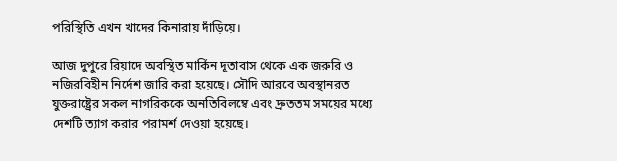পরিস্থিতি এখন খাদের কিনারায় দাঁড়িয়ে।

আজ দুপুরে রিয়াদে অবস্থিত মার্কিন দূতাবাস থেকে এক জরুরি ও নজিরবিহীন নির্দেশ জারি করা হয়েছে। সৌদি আরবে অবস্থানরত যুক্তরাষ্ট্রের সকল নাগরিককে অনতিবিলম্বে এবং দ্রুততম সময়ের মধ্যে দেশটি ত্যাগ করার পরামর্শ দেওয়া হয়েছে।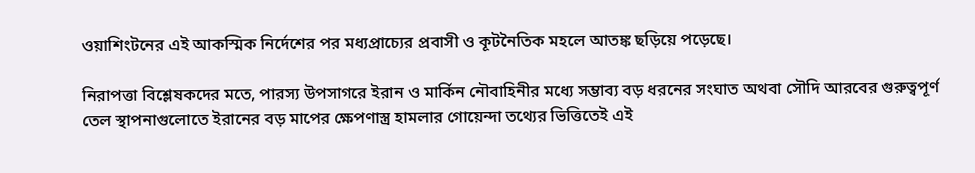ওয়াশিংটনের এই আকস্মিক নির্দেশের পর মধ্যপ্রাচ্যের প্রবাসী ও কূটনৈতিক মহলে আতঙ্ক ছড়িয়ে পড়েছে।

নিরাপত্তা বিশ্লেষকদের মতে, পারস্য উপসাগরে ইরান ও মার্কিন নৌবাহিনীর মধ্যে সম্ভাব্য বড় ধরনের সংঘাত অথবা সৌদি আরবের গুরুত্বপূর্ণ তেল স্থাপনাগুলোতে ইরানের বড় মাপের ক্ষেপণাস্ত্র হামলার গোয়েন্দা তথ্যের ভিত্তিতেই এই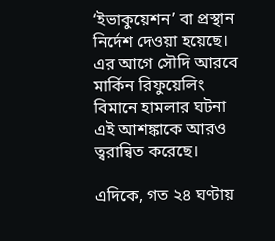‘ইভাকুয়েশন’ বা প্রস্থান নির্দেশ দেওয়া হয়েছে। এর আগে সৌদি আরবে মার্কিন রিফুয়েলিং বিমানে হামলার ঘটনা এই আশঙ্কাকে আরও ত্বরান্বিত করেছে।

এদিকে, গত ২৪ ঘণ্টায়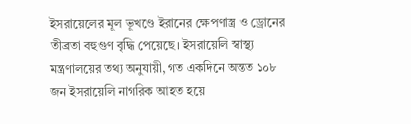ইসরায়েলের মূল ভূখণ্ডে ইরানের ক্ষেপণাস্ত্র ও ড্রোনের তীব্রতা বহুগুণ বৃদ্ধি পেয়েছে। ইসরায়েলি স্বাস্থ্য মন্ত্রণালয়ের তথ্য অনুযায়ী, গত একদিনে অন্তত ১০৮ জন ইসরায়েলি নাগরিক আহত হয়ে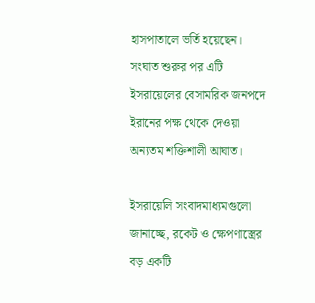হাসপাতালে ভর্তি হয়েছেন। সংঘাত শুরুর পর এটি ইসরায়েলের বেসামরিক জনপদে ইরানের পক্ষ থেকে দেওয়া অন্যতম শক্তিশালী আঘাত।

ইসরায়েলি সংবাদমাধ্যমগুলো জানাচ্ছে, রকেট ও ক্ষেপণাস্ত্রের বড় একটি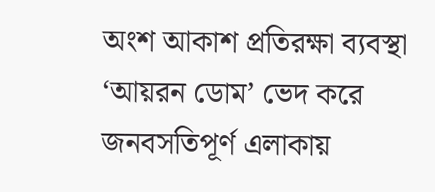অংশ আকাশ প্রতিরক্ষা ব্যবস্থা ‘আয়রন ডোম’ ভেদ করে জনবসতিপূর্ণ এলাকায়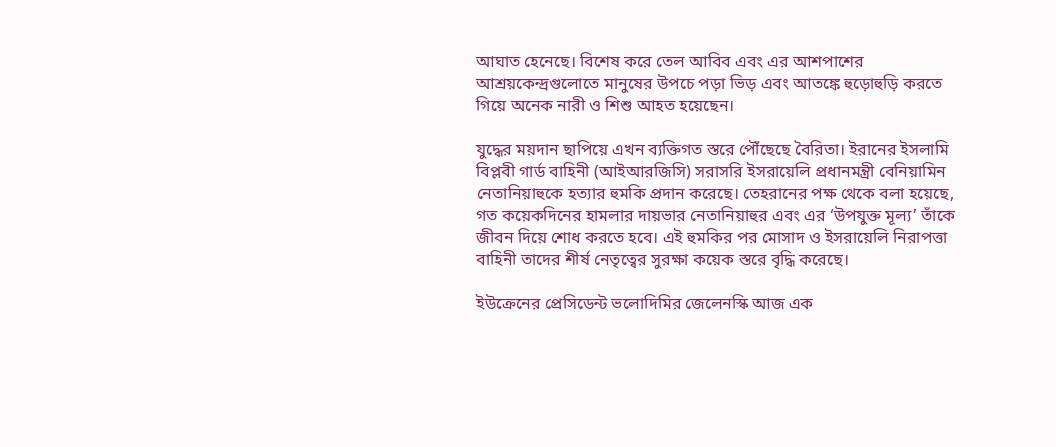আঘাত হেনেছে। বিশেষ করে তেল আবিব এবং এর আশপাশের আশ্রয়কেন্দ্রগুলোতে মানুষের উপচে পড়া ভিড় এবং আতঙ্কে হুড়োহুড়ি করতে গিয়ে অনেক নারী ও শিশু আহত হয়েছেন।

যুদ্ধের ময়দান ছাপিয়ে এখন ব্যক্তিগত স্তরে পৌঁছেছে বৈরিতা। ইরানের ইসলামি বিপ্লবী গার্ড বাহিনী (আইআরজিসি) সরাসরি ইসরায়েলি প্রধানমন্ত্রী বেনিয়ামিন নেতানিয়াহুকে হত্যার হুমকি প্রদান করেছে। তেহরানের পক্ষ থেকে বলা হয়েছে, গত কয়েকদিনের হামলার দায়ভার নেতানিয়াহুর এবং এর ‘উপযুক্ত মূল্য’ তাঁকে জীবন দিয়ে শোধ করতে হবে। এই হুমকির পর মোসাদ ও ইসরায়েলি নিরাপত্তা বাহিনী তাদের শীর্ষ নেতৃত্বের সুরক্ষা কয়েক স্তরে বৃদ্ধি করেছে।

ইউক্রেনের প্রেসিডেন্ট ভলোদিমির জেলেনস্কি আজ এক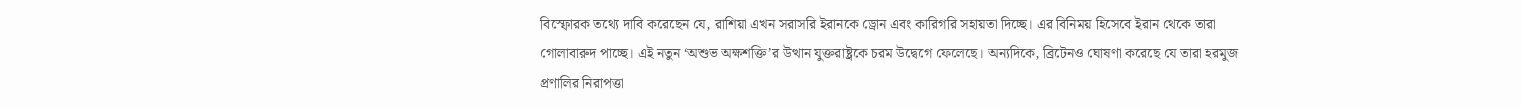বিস্ফোরক তথ্যে দাবি করেছেন যে, রাশিয়া এখন সরাসরি ইরানকে ড্রোন এবং কারিগরি সহায়তা দিচ্ছে। এর বিনিময় হিসেবে ইরান থেকে তারা গোলাবারুদ পাচ্ছে। এই নতুন ‘অশুভ অক্ষশক্তি’র উত্থান যুক্তরাষ্ট্রকে চরম উদ্বেগে ফেলেছে। অন্যদিকে, ব্রিটেনও ঘোষণা করেছে যে তারা হরমুজ প্রণালির নিরাপত্তা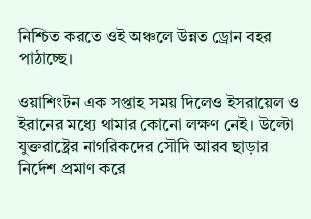নিশ্চিত করতে ওই অঞ্চলে উন্নত ড্রোন বহর পাঠাচ্ছে।

ওয়াশিংটন এক সপ্তাহ সময় দিলেও ইসরায়েল ও ইরানের মধ্যে থামার কোনো লক্ষণ নেই। উল্টো যুক্তরাষ্ট্রের নাগরিকদের সৌদি আরব ছাড়ার নির্দেশ প্রমাণ করে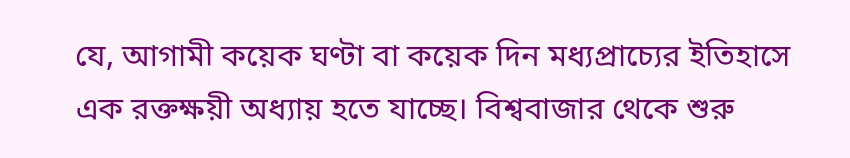যে, আগামী কয়েক ঘণ্টা বা কয়েক দিন মধ্যপ্রাচ্যের ইতিহাসে এক রক্তক্ষয়ী অধ্যায় হতে যাচ্ছে। বিশ্ববাজার থেকে শুরু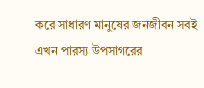করে সাধারণ মানুষের জনজীবন সবই এখন পারস্য উপসাগরের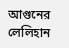আগুনের লেলিহান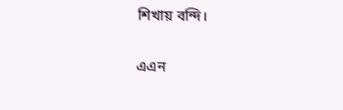শিখায় বন্দি।

এএন